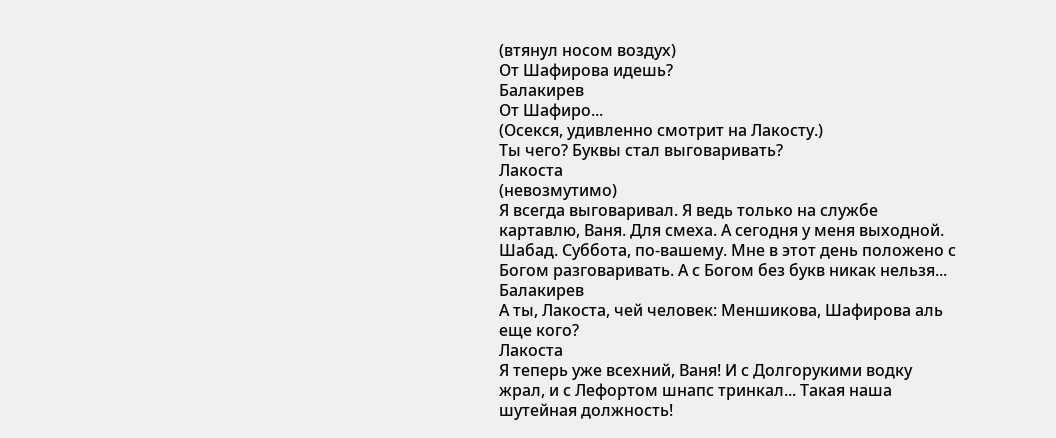(втянул носом воздух)
От Шафирова идешь?
Балакирев
От Шафиро...
(Осекся, удивленно смотрит на Лакосту.)
Ты чего? Буквы стал выговаривать?
Лакоста
(невозмутимо)
Я всегда выговаривал. Я ведь только на службе картавлю, Ваня. Для смеха. А сегодня у меня выходной. Шабад. Суббота, по-вашему. Мне в этот день положено с Богом разговаривать. А с Богом без букв никак нельзя...
Балакирев
А ты, Лакоста, чей человек: Меншикова, Шафирова аль еще кого?
Лакоста
Я теперь уже всехний, Ваня! И с Долгорукими водку жрал, и с Лефортом шнапс тринкал... Такая наша шутейная должность!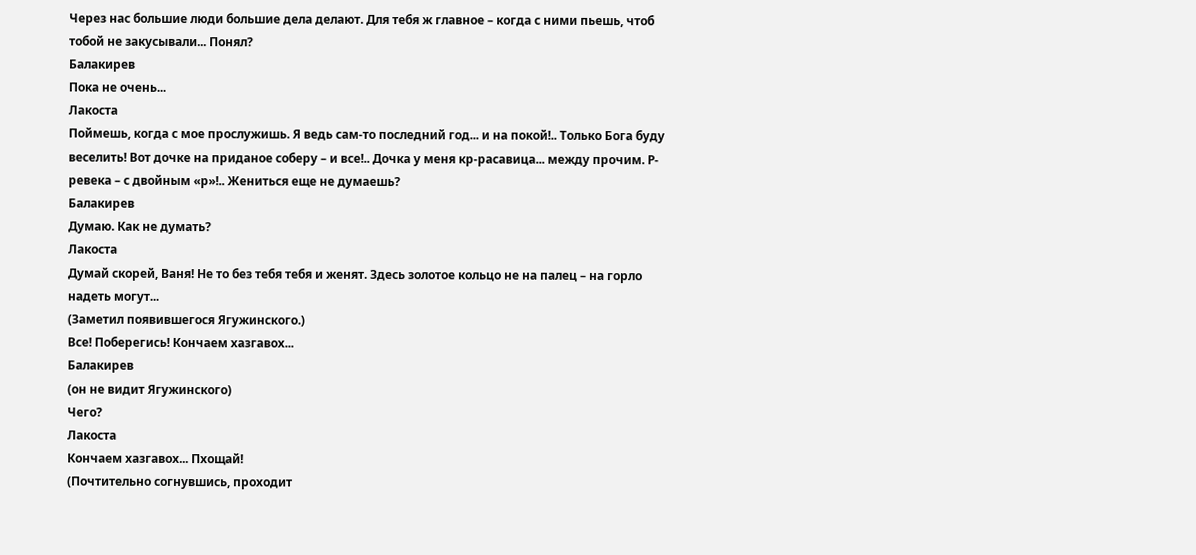Через нас большие люди большие дела делают. Для тебя ж главное – когда с ними пьешь, чтоб тобой не закусывали... Понял?
Балакирев
Пока не очень...
Лакоста
Поймешь, когда с мое прослужишь. Я ведь сам-то последний год... и на покой!.. Только Бога буду веселить! Вот дочке на приданое соберу – и все!.. Дочка у меня кр-расавица... между прочим. Р-ревека – с двойным «р»!.. Жениться еще не думаешь?
Балакирев
Думаю. Как не думать?
Лакоста
Думай скорей, Ваня! Не то без тебя тебя и женят. Здесь золотое кольцо не на палец – на горло надеть могут...
(Заметил появившегося Ягужинского.)
Все! Поберегись! Кончаем хазгавох...
Балакирев
(он не видит Ягужинского)
Чего?
Лакоста
Кончаем хазгавох... Пхощай!
(Почтительно согнувшись, проходит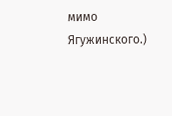мимо Ягужинского.)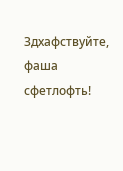Здхафствуйте, фаша сфетлофть!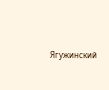Ягужинский